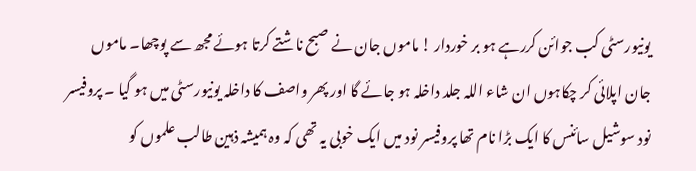یونیورسٹی کب جوائن کررہے ہو بر خوردار ! ماموں جان نے صبح ناشتے کرتا ہوئے مجھ سے پوچھا۔ ماموں جان اپلائی کر چکاہوں ان شاء اللہ جلد داخلہ ہو جائے گا اور پھر واصف کا داخلہ یونیورسٹی میں ہو گیا ۔ پروفیسر نود سوشیل سائنس کا ایک بڑا نام تھا پروفیسر نود میں ایک خوبی یہ تھی کہ وہ ہمیشہ ذہین طالب علموں کو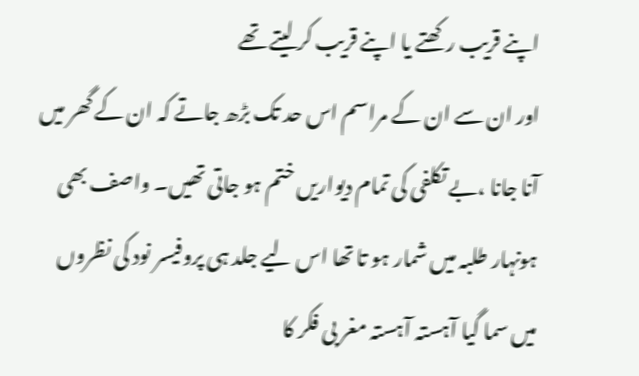اپنے قریب رکھتے یا اپنے قریب کر لیتے تھے
اور ان سے ان کے مراسم اس حد تک بڑھ جاتے کہ ان کے گھر میں آنا جانا ،بے تکلفی کی تمام دیواریں ختم ہو جاتی تھیں۔ واصف بھی ہونہار طلبہ میں شمار ہو تا تھا اس لیے جلد ہی پروفیسر نود کی نظروں میں سما گیا آہستہ آہستہ مغر بی فکر کا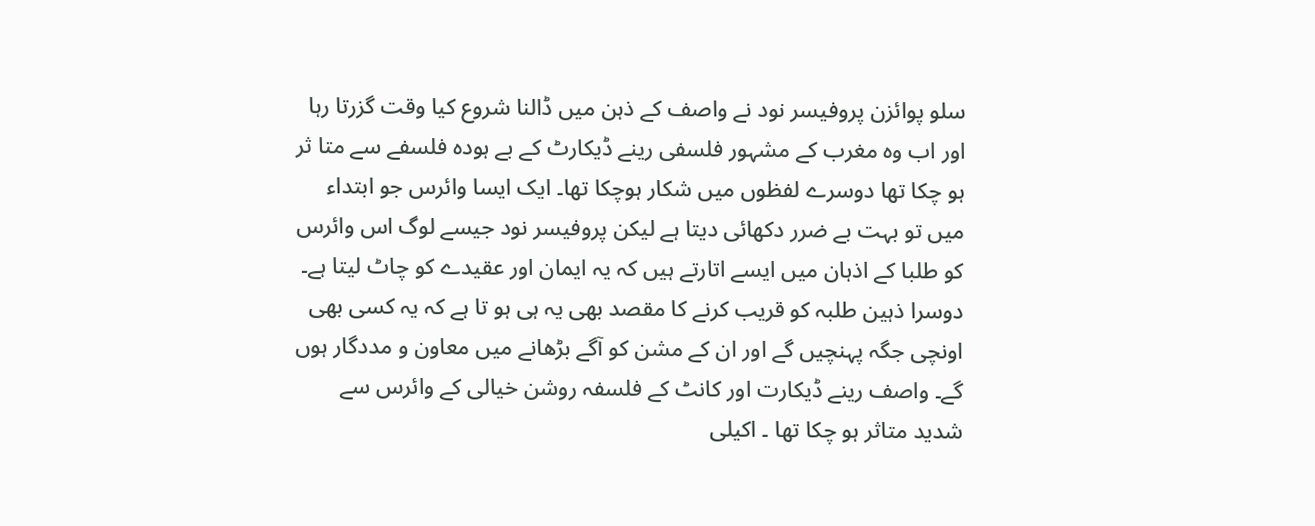سلو پوائزن پروفیسر نود نے واصف کے ذہن میں ڈالنا شروع کیا وقت گزرتا رہا اور اب وہ مغرب کے مشہور فلسفی رینے ڈیکارٹ کے بے ہودہ فلسفے سے متا ثر ہو چکا تھا دوسرے لفظوں میں شکار ہوچکا تھا۔ ایک ایسا وائرس جو ابتداء میں تو بہت بے ضرر دکھائی دیتا ہے لیکن پروفیسر نود جیسے لوگ اس وائرس کو طلبا کے اذہان میں ایسے اتارتے ہیں کہ یہ ایمان اور عقیدے کو چاٹ لیتا ہے۔ دوسرا ذہین طلبہ کو قریب کرنے کا مقصد بھی یہ ہی ہو تا ہے کہ یہ کسی بھی اونچی جگہ پہنچیں گے اور ان کے مشن کو آگے بڑھانے میں معاون و مددگار ہوں گے۔ واصف رینے ڈیکارت اور کانٹ کے فلسفہ روشن خیالی کے وائرس سے شدید متاثر ہو چکا تھا ۔ اکیلی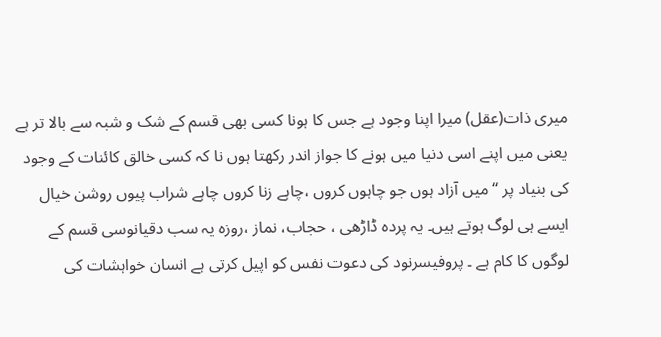میری ذات(عقل) میرا اپنا وجود ہے جس کا ہونا کسی بھی قسم کے شک و شبہ سے بالا تر ہے یعنی میں اپنے اسی دنیا میں ہونے کا جواز اندر رکھتا ہوں نا کہ کسی خالق کائنات کے وجود کی بنیاد پر ‘‘میں آزاد ہوں جو چاہوں کروں ،چاہے زنا کروں چاہے شراب پیوں روشن خیال ایسے ہی لوگ ہوتے ہیں۔ یہ پردہ ڈاڑھی ، حجاب، نماز ،روزہ یہ سب دقیانوسی قسم کے لوگوں کا کام ہے ۔ پروفیسرنود کی دعوت نفس کو اپیل کرتی ہے انسان خواہشات کی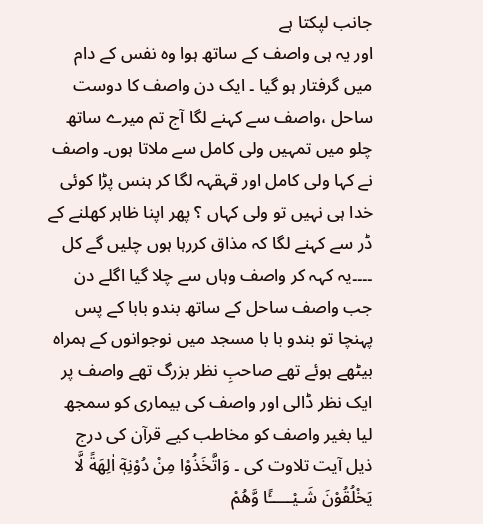جانب لپکتا ہے
اور یہ ہی واصف کے ساتھ ہوا وہ نفس کے دام میں گرفتار ہو گیا ۔ ایک دن واصف کا دوست ساحل ،واصف سے کہنے لگا آج تم میرے ساتھ چلو میں تمہیں ولی کامل سے ملاتا ہوں۔ واصف نے کہا ولی کامل اور قہقہہ لگا کر ہنس پڑا کوئی خدا ہی نہیں تو ولی کہاں ؟ پھر اپنا ظاہر کھلنے کے ڈر سے کہنے لگا کہ مذاق کررہا ہوں چلیں گے کل ۔۔۔۔یہ کہہ کر واصف وہاں سے چلا گیا اگلے دن جب واصف ساحل کے ساتھ بندو بابا کے پس پہنچا تو بندو با با مسجد میں نوجوانوں کے ہمراہ بیٹھے ہوئے تھے صاحبِ نظر بزرگ تھے واصف پر ایک نظر ڈالی اور واصف کی بیماری کو سمجھ لیا بغیر واصف کو مخاطب کیے قرآن کی درج ذیل آیت تلاوت کی ۔ وَاتَّخَذُوْا مِنْ دُوْنِهٖٓ اٰلِهَةً لَّا يَخْلُقُوْنَ شَـيْـــــًٔا وَّهُمْ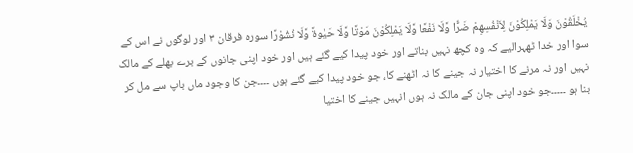يُخْلَقُوْنَ وَلَا يَمْلِكُوْنَ لِاَنْفُسِهِمْ ضَرًّا وَّلَا نَفْعًا وَّلَا يَمْلِكُوْنَ مَوْتًا وَّلَا حَيٰوةً وَّلَا نُشُوْرًا سورہ فرقان ۳ اور لوگوں نے اس کے سوا اور خدا ٹھہرالیے کہ وہ کچھ نہیں بناتے اور خود پیدا کیے گئے ہیں اور خود اپنی جانوں کے برے بھلے کے مالک نہیں اور نہ مرنے کا اختیار نہ جینے کا نہ اٹھنے کا، جو خود پیدا کیے گئے ہوں ۔۔۔۔جن کا وجود ماں باپ سے مل کر بنا ہو ۔۔۔۔۔جو خود اپنی جان کے مالک نہ ہوں انہیں جینے کا اختیا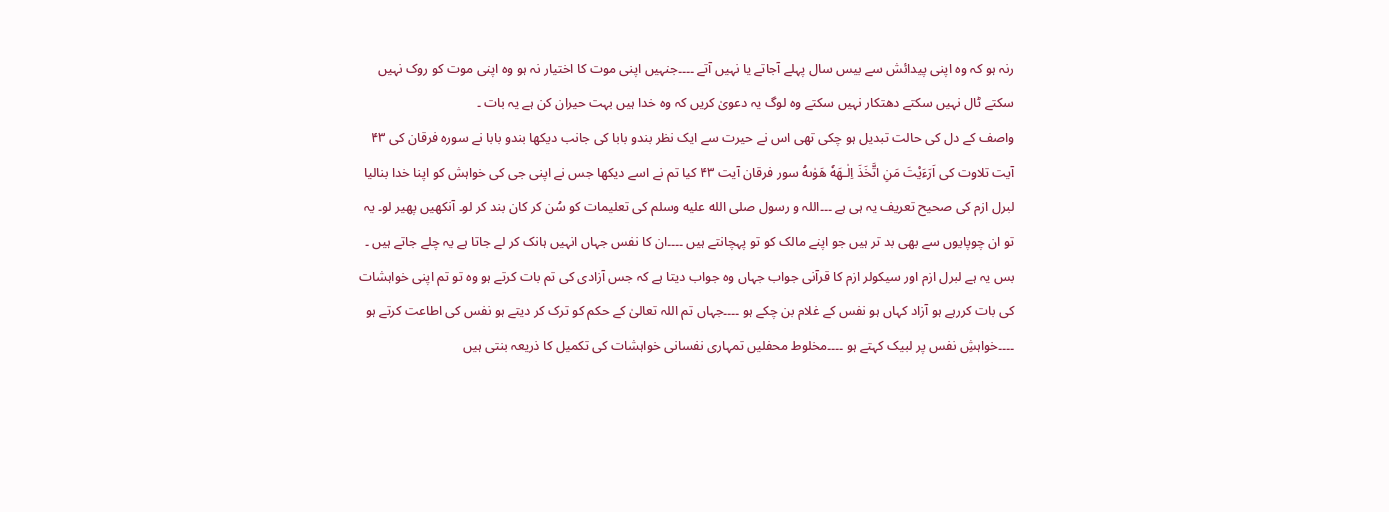رنہ ہو کہ وہ اپنی پیدائش سے بیس سال پہلے آجاتے یا نہیں آتے ۔۔۔۔جنہیں اپنی موت کا اختیار نہ ہو وہ اپنی موت کو روک نہیں سکتے ٹال نہیں سکتے دھتکار نہیں سکتے وہ لوگ یہ دعویٰ کریں کہ وہ خدا ہیں بہت حیران کن ہے یہ بات ۔
واصف کے دل کی حالت تبدیل ہو چکی تھی اس نے حیرت سے ایک نظر بندو بابا کی جانب دیکھا بندو بابا نے سورہ فرقان کی ۴۳ آیت تلاوت کی اَرَءَيْتَ مَنِ اتَّخَذَ اِلٰـهَهٗ هَوٰىهُ سور فرقان آیت ۴۳ کیا تم نے اسے دیکھا جس نے اپنی جی کی خواہش کو اپنا خدا بنالیا لبرل ازم کی صحیح تعریف یہ ہی ہے ۔۔۔اللہ و رسول صلى الله عليه وسلم کی تعلیمات کو سُن کر کان بند کر لو۔ آنکھیں پھیر لو۔ یہ تو ان چوپایوں سے بھی بد تر ہیں جو اپنے مالک کو تو پہچانتے ہیں ۔۔۔۔ان کا نفس جہاں انہیں ہانک کر لے جاتا ہے یہ چلے جاتے ہیں ۔ بس یہ ہے لبرل ازم اور سیکولر ازم کا قرآنی جواب جہاں وہ جواب دیتا ہے کہ جس آزادی کی تم بات کرتے ہو وہ تو تم اپنی خواہشات کی بات کررہے ہو آزاد کہاں ہو نفس کے غلام بن چکے ہو ۔۔۔۔جہاں تم اللہ تعالیٰ کے حکم کو ترک کر دیتے ہو نفس کی اطاعت کرتے ہو ۔۔۔۔خواہشِ نفس پر لبیک کہتے ہو ۔۔۔۔مخلوط محفلیں تمہاری نفسانی خواہشات کی تکمیل کا ذریعہ بنتی ہیں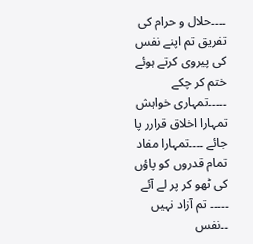۔۔۔۔حلال و حرام کی تفریق تم اپنے نفس کی پیروی کرتے ہوئے ختم کر چکے ۔۔۔۔۔تمہاری خواہش تمہارا اخلاق قرارر پا جائے ۔۔۔۔تمہارا مفاد تمام قدروں کو پاؤں کی ٹھو کر پر لے آئے ۔۔۔۔۔ تم آزاد نہیں ۔۔نفس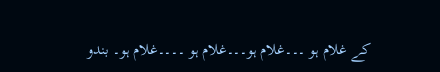کے غلام ہو ۔۔۔غلام ہو۔۔۔غلام ہو ۔۔۔۔غلام ہو۔ بندو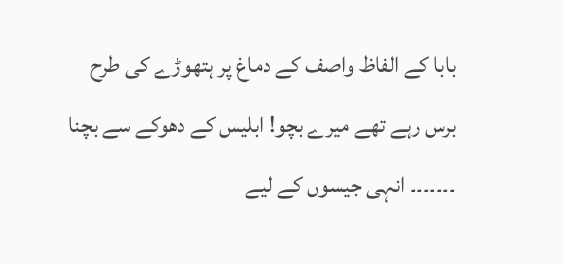بابا کے الفاظ واصف کے دماغ پر ہتھوڑے کی طرح برس رہے تھے میرے بچو! ابلیس کے دھوکے سے بچنا ۔۔۔۔۔۔۔ انہی جیسوں کے لیے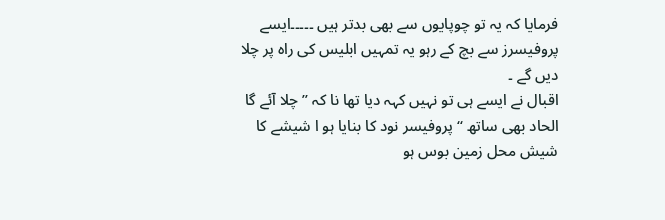فرمایا کہ یہ تو چوپایوں سے بھی بدتر ہیں ۔۔۔۔۔ایسے پروفیسرز سے بچ کے رہو یہ تمہیں ابلیس کی راہ پر چلا دیں گے ۔
اقبال نے ایسے ہی تو نہیں کہہ دیا تھا نا کہ ’’چلا آئے گا الحاد بھی ساتھ ‘‘ پروفیسر نود کا بنایا ہو ا شیشے کا شیش محل زمین بوس ہو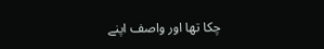چکا تھا اور واصف اپنے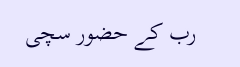رب کے حضور سچی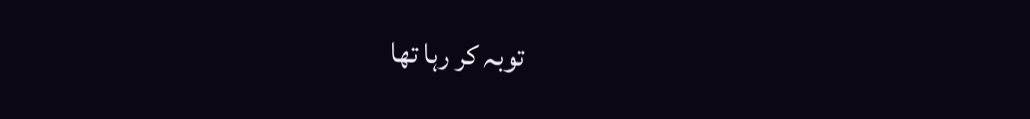توبہ کر رہا تھا